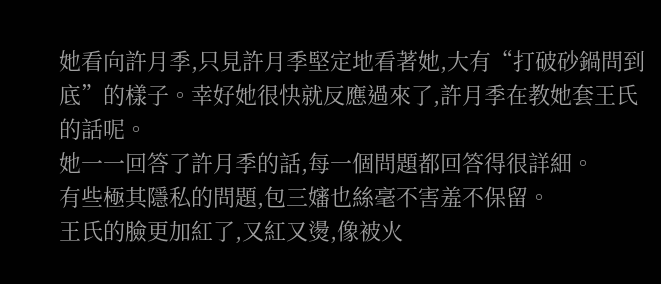她看向許月季,只見許月季堅定地看著她,大有“打破砂鍋問到底”的樣子。幸好她很快就反應過來了,許月季在教她套王氏的話呢。
她一一回答了許月季的話,每一個問題都回答得很詳細。
有些極其隱私的問題,包三嬸也絲毫不害羞不保留。
王氏的臉更加紅了,又紅又燙,像被火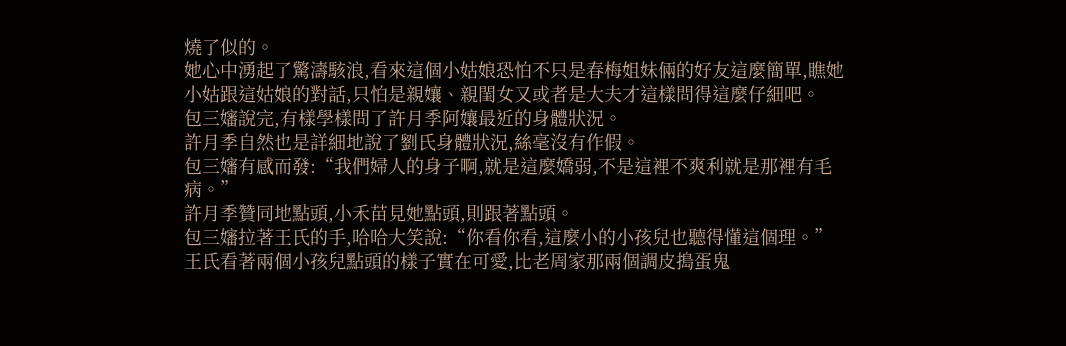燒了似的。
她心中湧起了驚濤駭浪,看來這個小姑娘恐怕不只是春梅姐妹倆的好友這麼簡單,瞧她小姑跟這姑娘的對話,只怕是親孃、親閨女又或者是大夫才這樣問得這麼仔細吧。
包三嬸說完,有樣學樣問了許月季阿孃最近的身體狀況。
許月季自然也是詳細地說了劉氏身體狀況,絲毫沒有作假。
包三嬸有感而發:“我們婦人的身子啊,就是這麼嬌弱,不是這裡不爽利就是那裡有毛病。”
許月季贊同地點頭,小禾苗見她點頭,則跟著點頭。
包三嬸拉著王氏的手,哈哈大笑說:“你看你看,這麼小的小孩兒也聽得懂這個理。”
王氏看著兩個小孩兒點頭的樣子實在可愛,比老周家那兩個調皮搗蛋鬼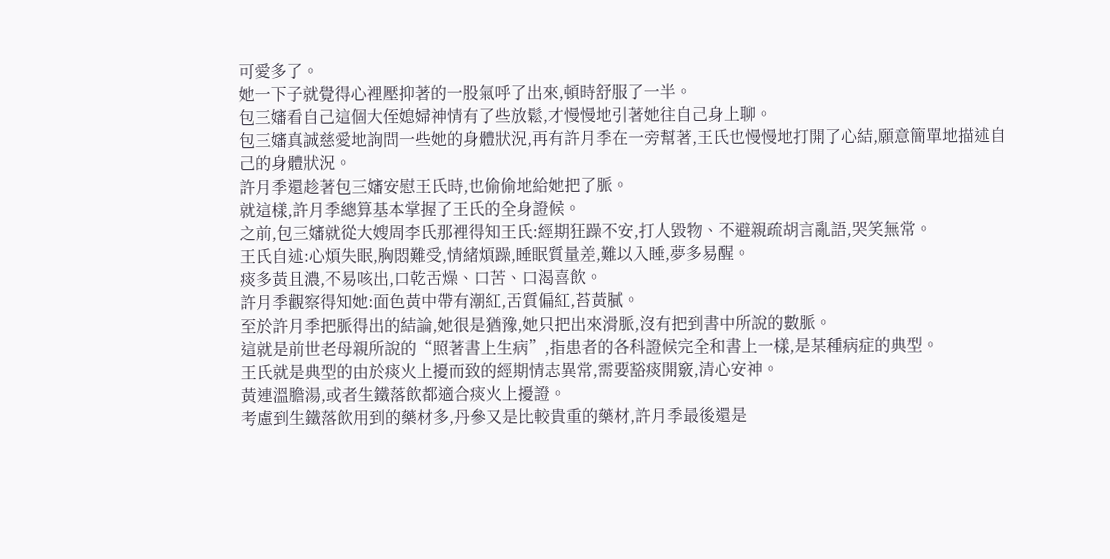可愛多了。
她一下子就覺得心裡壓抑著的一股氣呼了出來,頓時舒服了一半。
包三嬸看自己這個大侄媳婦神情有了些放鬆,才慢慢地引著她往自己身上聊。
包三嬸真誠慈愛地詢問一些她的身體狀況,再有許月季在一旁幫著,王氏也慢慢地打開了心結,願意簡單地描述自己的身體狀況。
許月季還趁著包三嬸安慰王氏時,也偷偷地給她把了脈。
就這樣,許月季總算基本掌握了王氏的全身證候。
之前,包三嬸就從大嫂周李氏那裡得知王氏:經期狂躁不安,打人毀物、不避親疏胡言亂語,哭笑無常。
王氏自述:心煩失眠,胸悶難受,情緒煩躁,睡眠質量差,難以入睡,夢多易醒。
痰多黃且濃,不易咳出,口乾舌燥、口苦、口渴喜飲。
許月季觀察得知她:面色黃中帶有潮紅,舌質偏紅,苔黃膩。
至於許月季把脈得出的結論,她很是猶豫,她只把出來滑脈,沒有把到書中所說的數脈。
這就是前世老母親所說的“照著書上生病”,指患者的各科證候完全和書上一樣,是某種病症的典型。
王氏就是典型的由於痰火上擾而致的經期情志異常,需要豁痰開竅,清心安神。
黃連溫膽湯,或者生鐵落飲都適合痰火上擾證。
考慮到生鐵落飲用到的藥材多,丹參又是比較貴重的藥材,許月季最後還是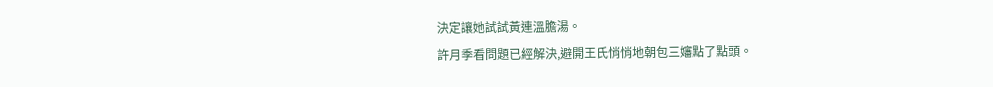決定讓她試試黃連溫膽湯。
許月季看問題已經解決,避開王氏悄悄地朝包三嬸點了點頭。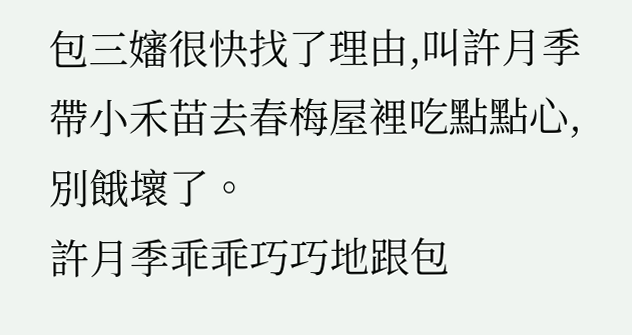包三嬸很快找了理由,叫許月季帶小禾苗去春梅屋裡吃點點心,別餓壞了。
許月季乖乖巧巧地跟包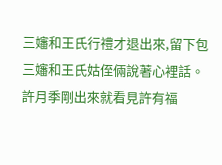三嬸和王氏行禮才退出來,留下包三嬸和王氏姑侄倆說著心裡話。
許月季剛出來就看見許有福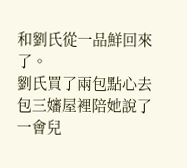和劉氏從一品鮮回來了。
劉氏買了兩包點心去包三嬸屋裡陪她說了一會兒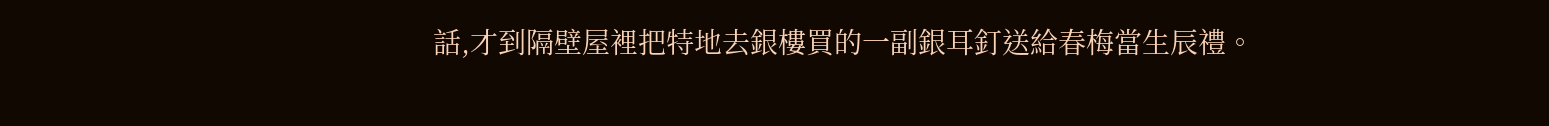話,才到隔壁屋裡把特地去銀樓買的一副銀耳釘送給春梅當生辰禮。